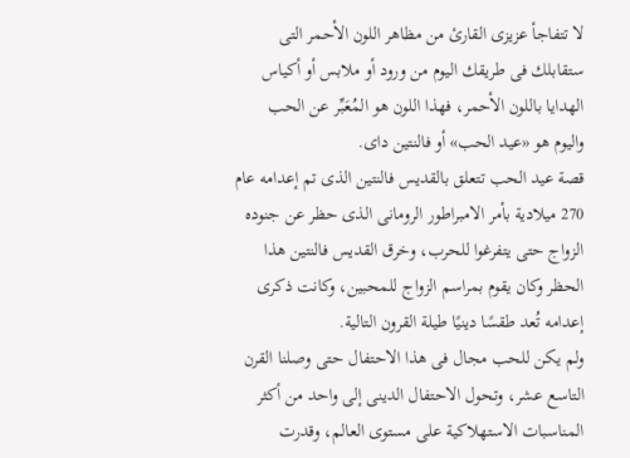لا تتفاجأ عزيزى القارئ من مظاهر اللون الأحمر التى ستقابلك فى طريقك اليوم من ورود أو ملابس أو أكياس الهدايا باللون الأحمر، فهذا اللون هو المُعَبِّر عن الحب واليوم هو «عيد الحب» أو فالنتين داى.
قصة عيد الحب تتعلق بالقديس فالنتين الذى تم إعدامه عام 270 ميلادية بأمر الامبراطور الرومانى الذى حظر عن جنوده الزواج حتى يتفرغوا للحرب، وخرق القديس فالنتين هذا الحظر وكان يقوم بمراسم الزواج للمحبين، وكانت ذكرى إعدامه تُعد طقسًا دينيًا طيلة القرون التالية.
ولم يكن للحب مجال فى هذا الاحتفال حتى وصلنا القرن التاسع عشر، وتحول الاحتفال الدينى إلى واحد من أكثر المناسبات الاستهلاكية على مستوى العالم، وقدرت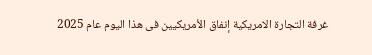غرفة التجارة الامريكية إنفاق الأمريكيين فى هذا اليوم عام 2025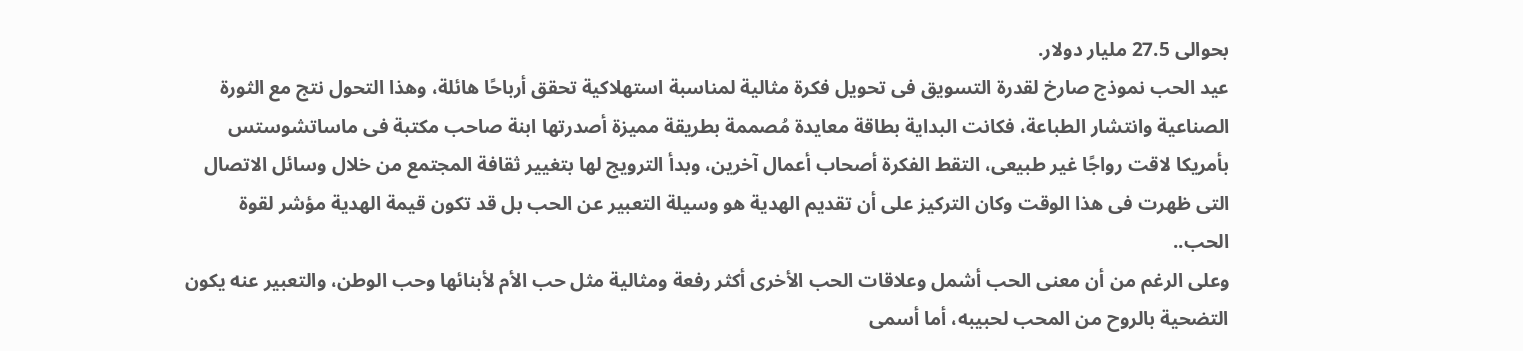بحوالى 27.5 مليار دولار.
عيد الحب نموذج صارخ لقدرة التسويق فى تحويل فكرة مثالية لمناسبة استهلاكية تحقق أرباحًا هائلة، وهذا التحول نتج مع الثورة الصناعية وانتشار الطباعة، فكانت البداية بطاقة معايدة مُصممة بطريقة مميزة أصدرتها ابنة صاحب مكتبة فى ماساتشوستس بأمريكا لاقت رواجًا غير طبيعى، التقط الفكرة أصحاب أعمال آخرين، وبدأ الترويج لها بتغيير ثقافة المجتمع من خلال وسائل الاتصال التى ظهرت فى هذا الوقت وكان التركيز على أن تقديم الهدية هو وسيلة التعبير عن الحب بل قد تكون قيمة الهدية مؤشر لقوة الحب..
وعلى الرغم من أن معنى الحب أشمل وعلاقات الحب الأخرى أكثر رفعة ومثالية مثل حب الأم لأبنائها وحب الوطن، والتعبير عنه يكون التضحية بالروح من المحب لحبيبه، أما أسمى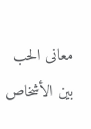معانى الحب بين الأشخاص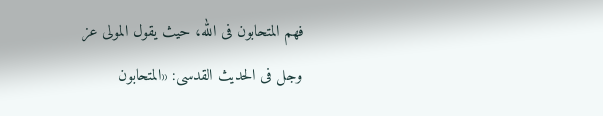فهم المتحابون فى الله، حيث يقول المولى عز وجل فى الحديث القدسى: «المتحابون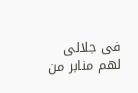فى جلالى لهم منابر من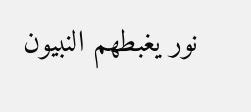نور يغبطهم النبيون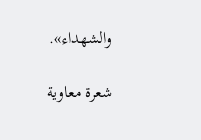والشهداء».

شعرة معاوية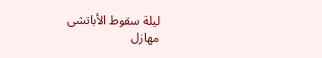ليلة سقوط الأباتشى
مهازل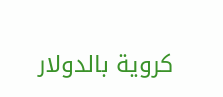كروية بالدولار